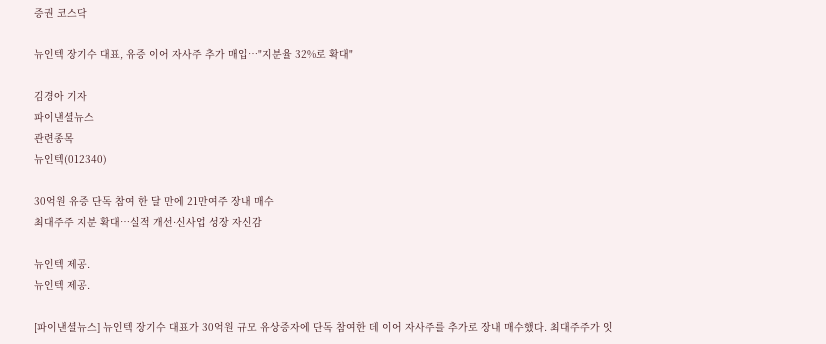증권 코스닥

뉴인텍 장기수 대표, 유증 이어 자사주 추가 매입…"지분율 32%로 확대"

김경아 기자
파이낸셜뉴스
관련종목
뉴인텍(012340)

30억원 유증 단독 참여 한 달 만에 21만여주 장내 매수
최대주주 지분 확대…실적 개선·신사업 성장 자신감

뉴인텍 제공.
뉴인텍 제공.

[파이낸셜뉴스] 뉴인텍 장기수 대표가 30억원 규모 유상증자에 단독 참여한 데 이어 자사주를 추가로 장내 매수했다. 최대주주가 잇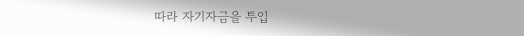따라 자기자금을 투입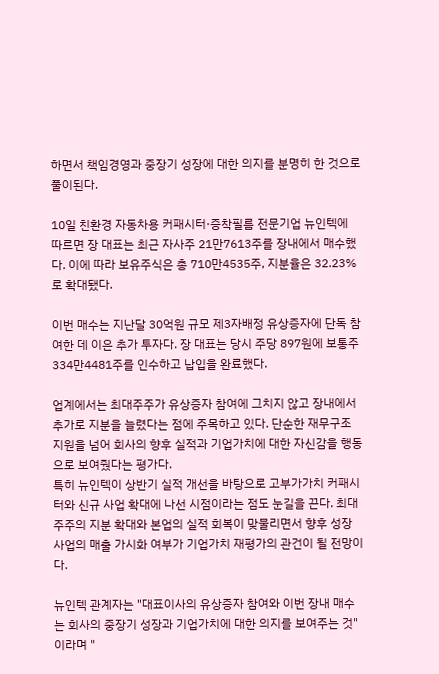하면서 책임경영과 중장기 성장에 대한 의지를 분명히 한 것으로 풀이된다.

10일 친환경 자동차용 커패시터·증착필름 전문기업 뉴인텍에 따르면 장 대표는 최근 자사주 21만7613주를 장내에서 매수했다. 이에 따라 보유주식은 총 710만4535주, 지분율은 32.23%로 확대됐다.

이번 매수는 지난달 30억원 규모 제3자배정 유상증자에 단독 참여한 데 이은 추가 투자다. 장 대표는 당시 주당 897원에 보통주 334만4481주를 인수하고 납입을 완료했다.

업계에서는 최대주주가 유상증자 참여에 그치지 않고 장내에서 추가로 지분을 늘렸다는 점에 주목하고 있다. 단순한 재무구조 지원을 넘어 회사의 향후 실적과 기업가치에 대한 자신감을 행동으로 보여줬다는 평가다.
특히 뉴인텍이 상반기 실적 개선을 바탕으로 고부가가치 커패시터와 신규 사업 확대에 나선 시점이라는 점도 눈길을 끈다. 최대주주의 지분 확대와 본업의 실적 회복이 맞물리면서 향후 성장 사업의 매출 가시화 여부가 기업가치 재평가의 관건이 될 전망이다.

뉴인텍 관계자는 "대표이사의 유상증자 참여와 이번 장내 매수는 회사의 중장기 성장과 기업가치에 대한 의지를 보여주는 것"이라며 "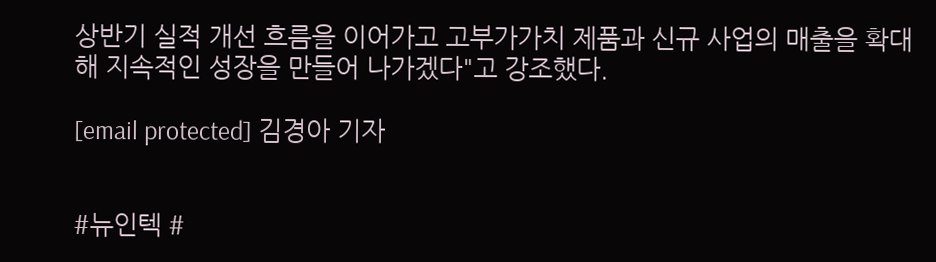상반기 실적 개선 흐름을 이어가고 고부가가치 제품과 신규 사업의 매출을 확대해 지속적인 성장을 만들어 나가겠다"고 강조했다.

[email protected] 김경아 기자


#뉴인텍 #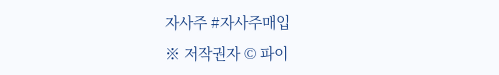자사주 #자사주매입
※ 저작권자 © 파이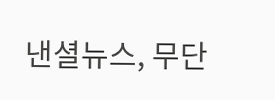낸셜뉴스, 무단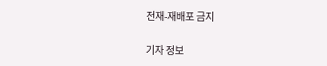전재-재배포 금지

기자 정보